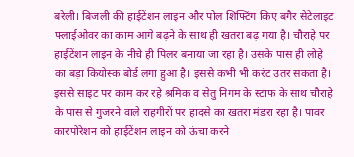बरेली। बिजली की हाईटेंशन लाइन और पोल शिफ्टिंग किए बगैर सेटेलाइट फ्लाईओवर का काम आगे बढ़ने के साथ ही खतरा बढ़ गया है। चौराहे पर हाईटेंशन लाइन के नीचे ही पिलर बनाया जा रहा है। उसके पास ही लोहे का बड़ा कियोस्क बोर्ड लगा हुआ है। इससे कभी भी करंट उतर सकता है। इससे साइट पर काम कर रहे श्रमिक व सेतु निगम के स्टाफ के साथ चौराहे के पास से गुजरने वाले राहगीरों पर हादसे का खतरा मंडरा रहा है। पावर कारपोरेशन को हाईटेंशन लाइन को ऊंचा करने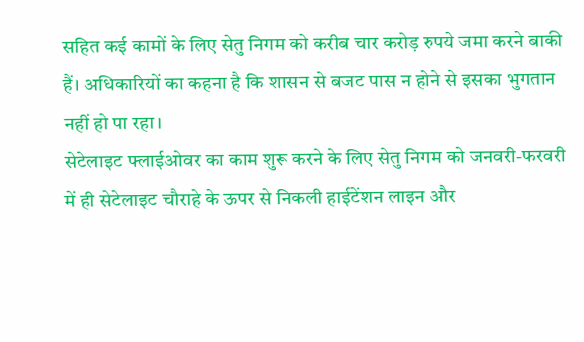सहित कई कामों के लिए सेतु निगम को करीब चार करोड़ रुपये जमा करने बाकी हैं। अधिकारियों का कहना है कि शासन से बजट पास न होने से इसका भुगतान नहीं हो पा रहा।
सेटेलाइट फ्लाईओवर का काम शुरू करने के लिए सेतु निगम को जनवरी-फरवरी में ही सेटेलाइट चौराहे के ऊपर से निकली हाईटेंशन लाइन और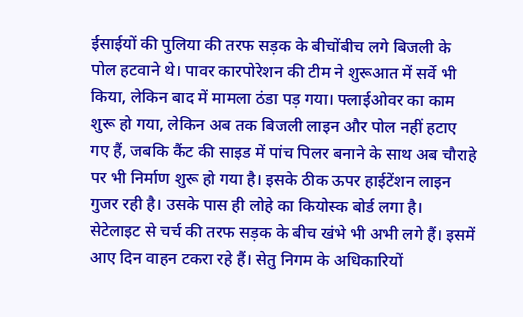ईसाईयों की पुलिया की तरफ सड़क के बीचोंबीच लगे बिजली के पोल हटवाने थे। पावर कारपोरेशन की टीम ने शुरूआत में सर्वे भी किया, लेकिन बाद में मामला ठंडा पड़ गया। फ्लाईओवर का काम शुरू हो गया, लेकिन अब तक बिजली लाइन और पोल नहीं हटाए गए हैं, जबकि कैंट की साइड में पांच पिलर बनाने के साथ अब चौराहे पर भी निर्माण शुरू हो गया है। इसके ठीक ऊपर हाईटेंशन लाइन गुजर रही है। उसके पास ही लोहे का कियोस्क बोर्ड लगा है। सेटेलाइट से चर्च की तरफ सड़क के बीच खंभे भी अभी लगे हैं। इसमें आए दिन वाहन टकरा रहे हैं। सेतु निगम के अधिकारियों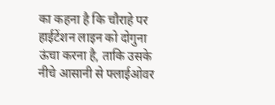का कहना है कि चौराहे पर हाईटेंशन लाइन को दोगुना ऊंचा करना है, ताकि उसके नीचे आसानी से फ्लाईओवर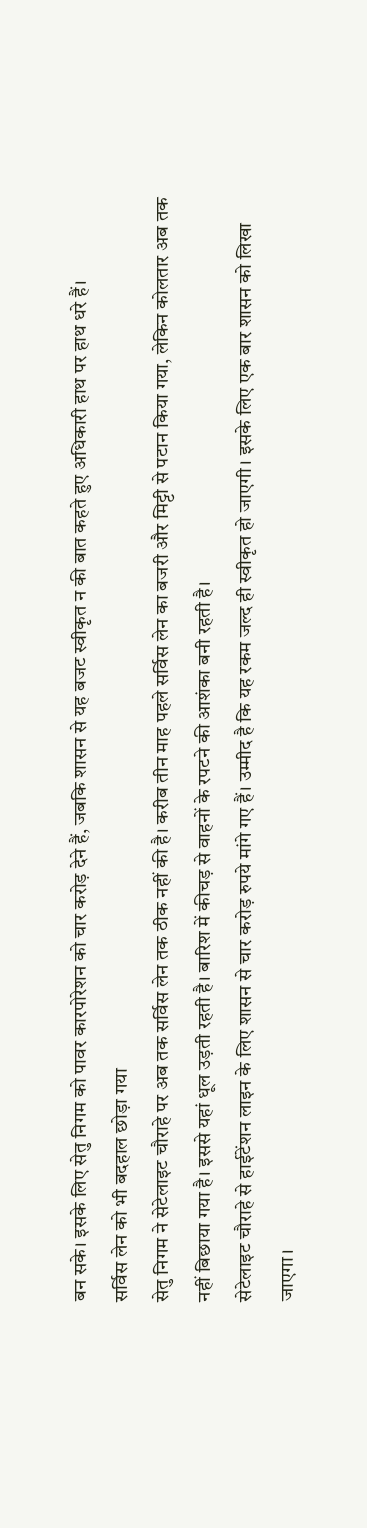बन सके। इसके लिए सेतु निगम को पावर कारपोरेशन को चार करोड़ देने हैं, जबकि शासन से यह बजट स्वीकृत न की बात कहते हुए अधिकारी हाथ पर हाथ धरे हैं।
सर्विस लेन को भी बदहाल छोड़ा गया
सेतु निगम ने सेटेलाइट चौराहे पर अब तक सर्विस लेन तक ठीक नहीं की है। करीब तीन माह पहले सर्विस लेन का बजरी और मिट्टी से पटान किया गया, लेकिन कोलतार अब तक नहीं बिछाया गया है। इससे यहां धूल उड़ती रहती है। बारिश में कीचड़ से वाहनों के रपटने की आशंका बनी रहती है।
सेटेलाइट चौराहे से हाईटेंशन लाइन के लिए शासन से चार करोड़ रुपये मांगे गए हैं। उम्मीद है कि यह रकम जल्द ही स्वीकृत हो जाएगी। इसके लिए एक बार शासन को लिखा जाएगा।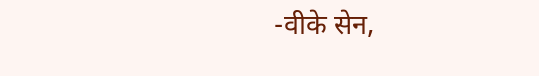-वीके सेन,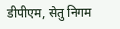डीपीएम, सेतु निगम